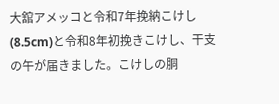大舘アメッコと令和7年挽納こけし(8.5cm)と令和8年初挽きこけし、干支の午が届きました。こけしの胴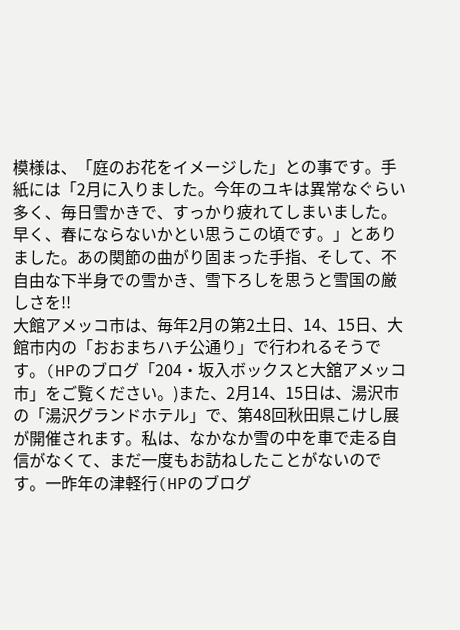模様は、「庭のお花をイメージした」との事です。手紙には「2月に入りました。今年のユキは異常なぐらい多く、毎日雪かきで、すっかり疲れてしまいました。早く、春にならないかとい思うこの頃です。」とありました。あの関節の曲がり固まった手指、そして、不自由な下半身での雪かき、雪下ろしを思うと雪国の厳しさを!!
大館アメッコ市は、毎年2月の第2土日、14、15日、大館市内の「おおまちハチ公通り」で行われるそうです。(HPのブログ「204・坂入ボックスと大舘アメッコ市」をご覧ください。)また、2月14、15日は、湯沢市の「湯沢グランドホテル」で、第48回秋田県こけし展が開催されます。私は、なかなか雪の中を車で走る自信がなくて、まだ一度もお訪ねしたことがないのです。一昨年の津軽行(HPのブログ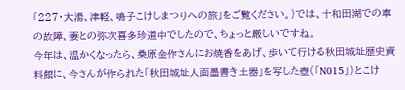「227・大湯、津軽、鳴子こけしまつりへの旅」をご覧ください。)では、十和田湖での車の故障、妻との弥次喜多珍道中でしたので、ちょっと厳しいですね。
今年は、温かくなったら、桑原金作さんにお焼香をあげ、歩いて行ける秋田城址歴史資料館に、今さんが作られた「秋田城址人面墨書き土器」を写した壺(「N015」)とこけ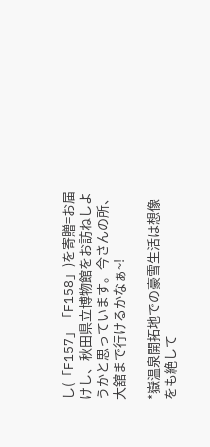し(「F157」「F158」)を寄贈=お届けし、秋田県立博物館をお訪ねしようかと思っています。今さんの所、大舘まで行けるかなぁ~!

*嶽温泉開拓地での豪雪生活は想像をも絶して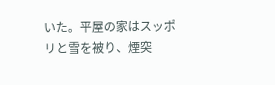いた。平屋の家はスッポリと雪を被り、煙突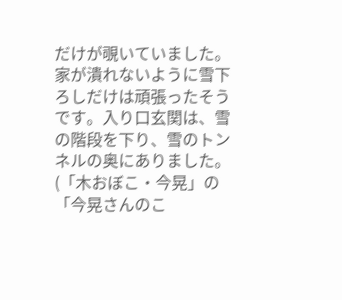だけが覗いていました。家が潰れないように雪下ろしだけは頑張ったそうです。入り口玄関は、雪の階段を下り、雪のトンネルの奥にありました。(「木おぼこ・今晃」の「今晃さんのこ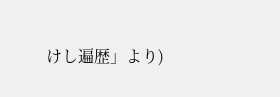けし遍歴」より)